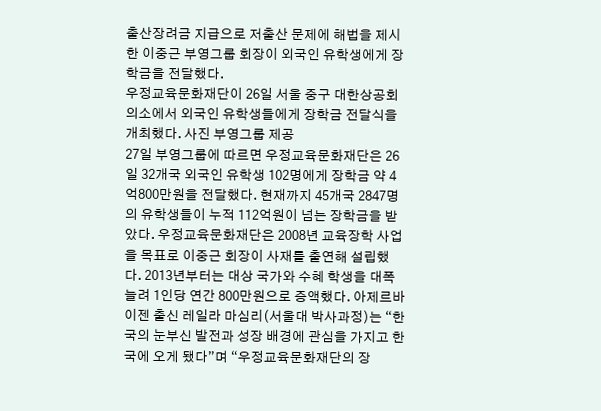출산장려금 지급으로 저출산 문제에 해법을 제시한 이중근 부영그룹 회장이 외국인 유학생에게 장학금을 전달했다.
우정교육문화재단이 26일 서울 중구 대한상공회의소에서 외국인 유학생들에게 장학금 전달식을 개최했다. 사진 부영그룹 제공
27일 부영그룹에 따르면 우정교육문화재단은 26일 32개국 외국인 유학생 102명에게 장학금 약 4억800만원을 전달했다. 현재까지 45개국 2847명의 유학생들이 누적 112억원이 넘는 장학금을 받았다. 우정교육문화재단은 2008년 교육장학 사업을 목표로 이중근 회장이 사재를 출연해 설립했다. 2013년부터는 대상 국가와 수혜 학생을 대폭 늘려 1인당 연간 800만원으로 증액했다. 아제르바이젠 출신 레일라 마심리(서울대 박사과정)는 “한국의 눈부신 발전과 성장 배경에 관심을 가지고 한국에 오게 됐다”며 “우정교육문화재단의 장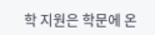학 지원은 학문에 온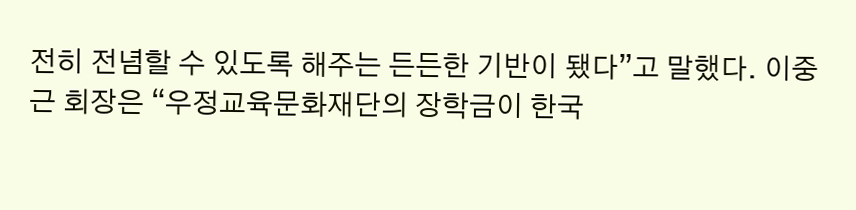전히 전념할 수 있도록 해주는 든든한 기반이 됐다”고 말했다. 이중근 회장은 “우정교육문화재단의 장학금이 한국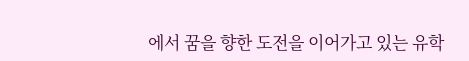에서 꿈을 향한 도전을 이어가고 있는 유학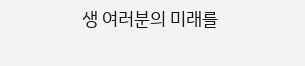생 여러분의 미래를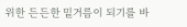위한 든든한 밑거름이 되기를 바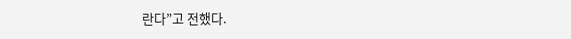란다”고 전했다.